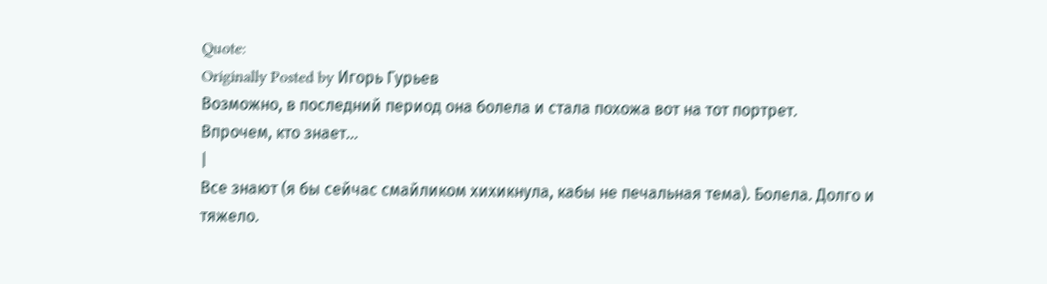Quote:
Originally Posted by Игорь Гурьев
Возможно, в последний период она болела и стала похожа вот на тот портрет.
Впрочем, кто знает...
|
Все знают (я бы сейчас смайликом хихикнула, кабы не печальная тема). Болела. Долго и тяжело.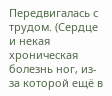Передвигалась с трудом. (Сердце и некая хроническая болезнь ног, из-за которой ещё в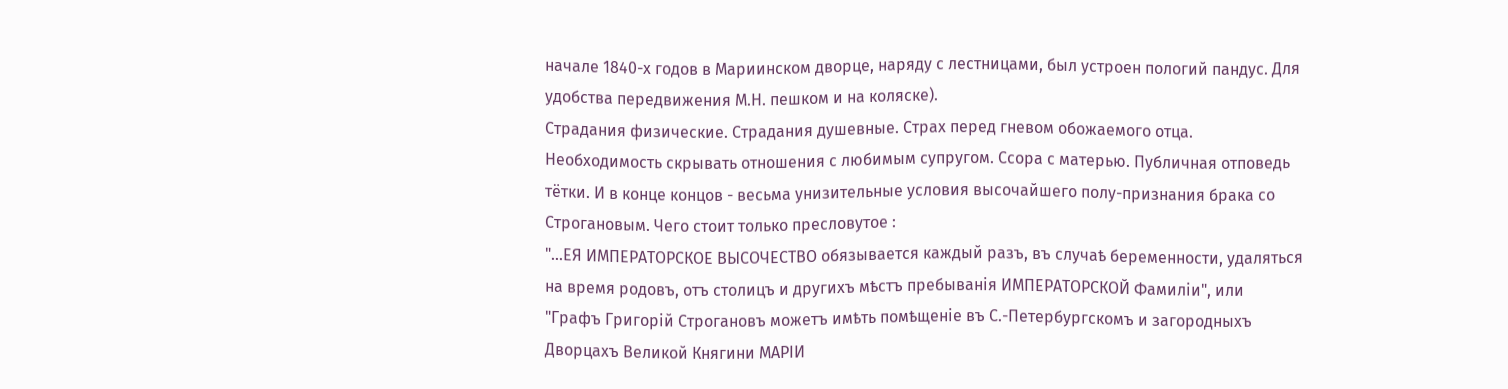начале 1840-х годов в Мариинском дворце, наряду с лестницами, был устроен пологий пандус. Для удобства передвижения М.Н. пешком и на коляске).
Страдания физические. Страдания душевные. Страх перед гневом обожаемого отца. Необходимость скрывать отношения с любимым супругом. Ссора с матерью. Публичная отповедь тётки. И в конце концов - весьма унизительные условия высочайшего полу-признания брака со Строгановым. Чего стоит только пресловутое :
"...ЕЯ ИМПЕРАТОРСКОЕ ВЫСОЧЕСТВО обязывается каждый разъ, въ случаѣ беременности, удаляться на время родовъ, отъ столицъ и другихъ мѣстъ пребыванія ИМПЕРАТОРСКОЙ Фамиліи", или
"Графъ Григорій Строгановъ можетъ имѣть помѣщеніе въ С.-Петербургскомъ и загородныхъ Дворцахъ Великой Княгини МАРІИ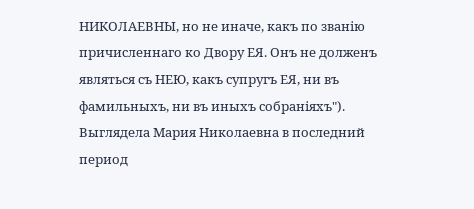НИКОЛАЕВНЫ, но не иначе, какъ по званію причисленнаго ко Двору ЕЯ. Онъ не долженъ являться съ НЕЮ, какъ супругъ ЕЯ, ни въ фамильныхъ, ни въ иныхъ собраніяхъ").
Выглядела Мария Николаевна в последний период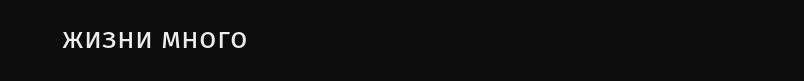жизни много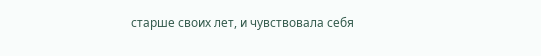старше своих лет, и чувствовала себя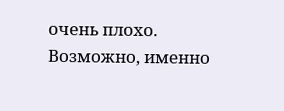очень плохо. Возможно, именно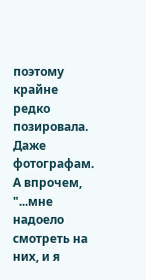поэтому крайне редко позировала. Даже фотографам.
А впрочем, "...мне надоело смотреть на них, и я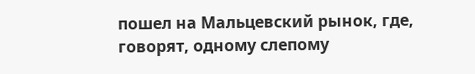пошел на Мальцевский рынок, где, говорят, одному слепому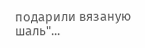подарили вязаную шаль"...